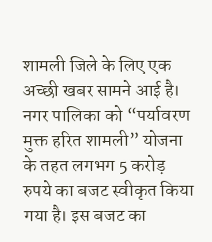शामली जिले के लिए एक अच्छी खबर सामने आई है। नगर पालिका को “पर्यावरण मुक्त हरित शामली” योजना के तहत लगभग 5 करोड़ रुपये का बजट स्वीकृत किया गया है। इस बजट का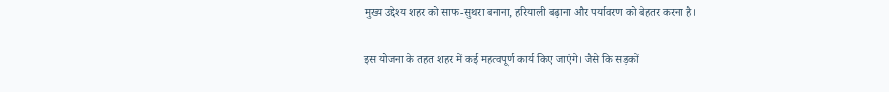मुख्य उद्देश्य शहर को साफ-सुथरा बनाना, हरियाली बढ़ाना और पर्यावरण को बेहतर करना है।

इस योजना के तहत शहर में कई महत्वपूर्ण कार्य किए जाएंगे। जैसे कि सड़कों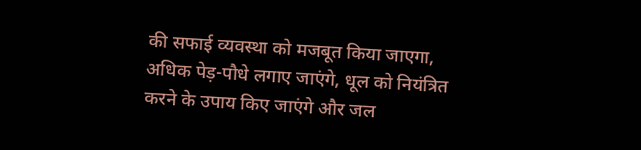की सफाई व्यवस्था को मजबूत किया जाएगा, अधिक पेड़-पौधे लगाए जाएंगे, धूल को नियंत्रित करने के उपाय किए जाएंगे और जल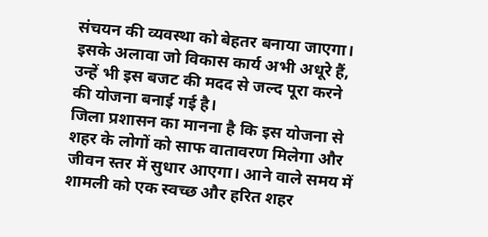संचयन की व्यवस्था को बेहतर बनाया जाएगा। इसके अलावा जो विकास कार्य अभी अधूरे हैं, उन्हें भी इस बजट की मदद से जल्द पूरा करने की योजना बनाई गई है।
जिला प्रशासन का मानना है कि इस योजना से शहर के लोगों को साफ वातावरण मिलेगा और जीवन स्तर में सुधार आएगा। आने वाले समय में शामली को एक स्वच्छ और हरित शहर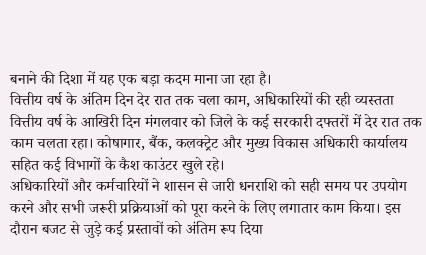बनाने की दिशा में यह एक बड़ा कदम माना जा रहा है।
वित्तीय वर्ष के अंतिम दिन देर रात तक चला काम, अधिकारियों की रही व्यस्तता
वित्तीय वर्ष के आखिरी दिन मंगलवार को जिले के कई सरकारी दफ्तरों में देर रात तक काम चलता रहा। कोषागार, बैंक, कलक्ट्रेट और मुख्य विकास अधिकारी कार्यालय सहित कई विभागों के कैश काउंटर खुले रहे।
अधिकारियों और कर्मचारियों ने शासन से जारी धनराशि को सही समय पर उपयोग करने और सभी जरूरी प्रक्रियाओं को पूरा करने के लिए लगातार काम किया। इस दौरान बजट से जुड़े कई प्रस्तावों को अंतिम रूप दिया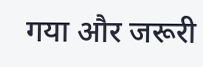गया और जरूरी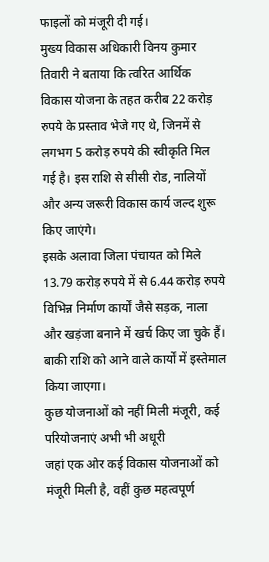फाइलों को मंजूरी दी गई।
मुख्य विकास अधिकारी विनय कुमार तिवारी ने बताया कि त्वरित आर्थिक विकास योजना के तहत करीब 22 करोड़ रुपये के प्रस्ताव भेजे गए थे, जिनमें से लगभग 5 करोड़ रुपये की स्वीकृति मिल गई है। इस राशि से सीसी रोड, नालियों और अन्य जरूरी विकास कार्य जल्द शुरू किए जाएंगे।
इसके अलावा जिला पंचायत को मिले 13.79 करोड़ रुपये में से 6.44 करोड़ रुपये विभिन्न निर्माण कार्यों जैसे सड़क, नाला और खड़ंजा बनाने में खर्च किए जा चुके हैं। बाकी राशि को आने वाले कार्यों में इस्तेमाल किया जाएगा।
कुछ योजनाओं को नहीं मिली मंजूरी, कई परियोजनाएं अभी भी अधूरी
जहां एक ओर कई विकास योजनाओं को मंजूरी मिली है, वहीं कुछ महत्वपूर्ण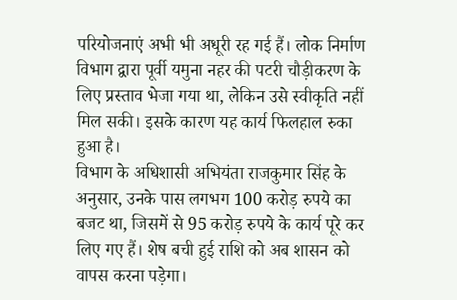परियोजनाएं अभी भी अधूरी रह गई हैं। लोक निर्माण विभाग द्वारा पूर्वी यमुना नहर की पटरी चौड़ीकरण के लिए प्रस्ताव भेजा गया था, लेकिन उसे स्वीकृति नहीं मिल सकी। इसके कारण यह कार्य फिलहाल रुका हुआ है।
विभाग के अधिशासी अभियंता राजकुमार सिंह के अनुसार, उनके पास लगभग 100 करोड़ रुपये का बजट था, जिसमें से 95 करोड़ रुपये के कार्य पूरे कर लिए गए हैं। शेष बची हुई राशि को अब शासन को वापस करना पड़ेगा।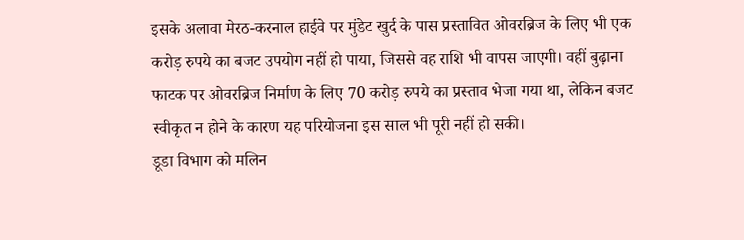इसके अलावा मेरठ-करनाल हाईवे पर मुंडेट खुर्द के पास प्रस्तावित ओवरब्रिज के लिए भी एक करोड़ रुपये का बजट उपयोग नहीं हो पाया, जिससे वह राशि भी वापस जाएगी। वहीं बुढ़ाना फाटक पर ओवरब्रिज निर्माण के लिए 70 करोड़ रुपये का प्रस्ताव भेजा गया था, लेकिन बजट स्वीकृत न होने के कारण यह परियोजना इस साल भी पूरी नहीं हो सकी।
डूडा विभाग को मलिन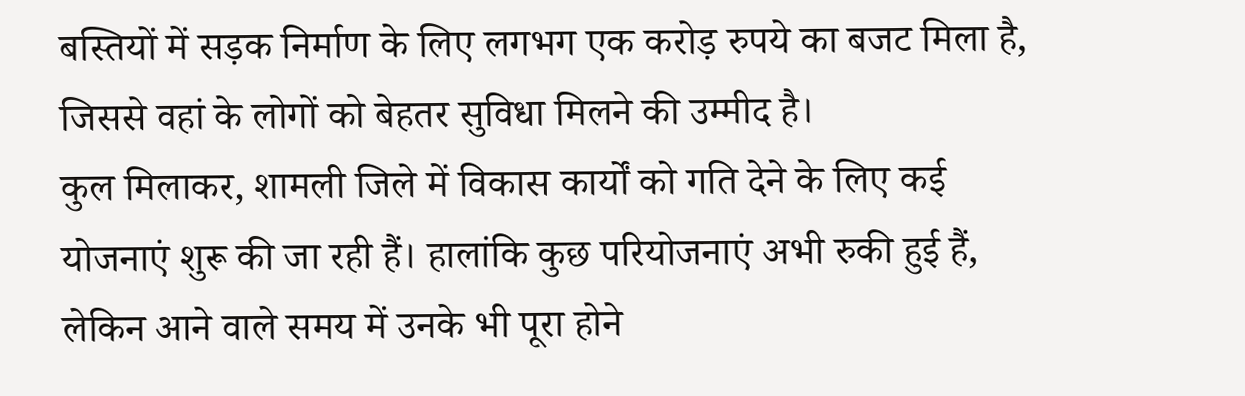बस्तियों में सड़क निर्माण के लिए लगभग एक करोड़ रुपये का बजट मिला है, जिससे वहां के लोगों को बेहतर सुविधा मिलने की उम्मीद है।
कुल मिलाकर, शामली जिले में विकास कार्यों को गति देने के लिए कई योजनाएं शुरू की जा रही हैं। हालांकि कुछ परियोजनाएं अभी रुकी हुई हैं, लेकिन आने वाले समय में उनके भी पूरा होने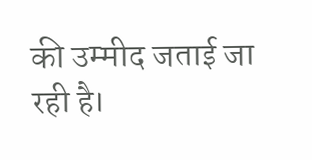की उम्मीद जताई जा रही है।